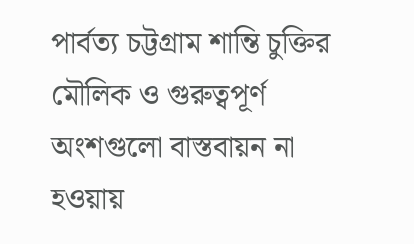পার্বত্য চট্টগ্রাম শান্তি চুক্তির মৌলিক ও গুরুত্বপূর্ণ অংশগুলো বাস্তবায়ন না হওয়ায়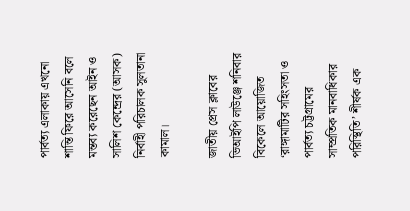পার্বত্য এলাকায় এখনো শান্তি ফিরে আসেনি বলে মন্তব্য করেছেন আইন ও সালিশ কেন্দ্রের (আসক) নির্বাহী পরিচালক সুলতানা কামাল।

জাতীয় প্রেস ক্লাবের ভিআইপি লাউঞ্জে শনিবার বিকেলে আয়োজিত ‘রাঙ্গামাটির সহিংসতা ও পার্বত্য চট্টগ্রামের সাম্প্রতিক মানবাধিকার পরিস্থিতি’ শীর্ষক এক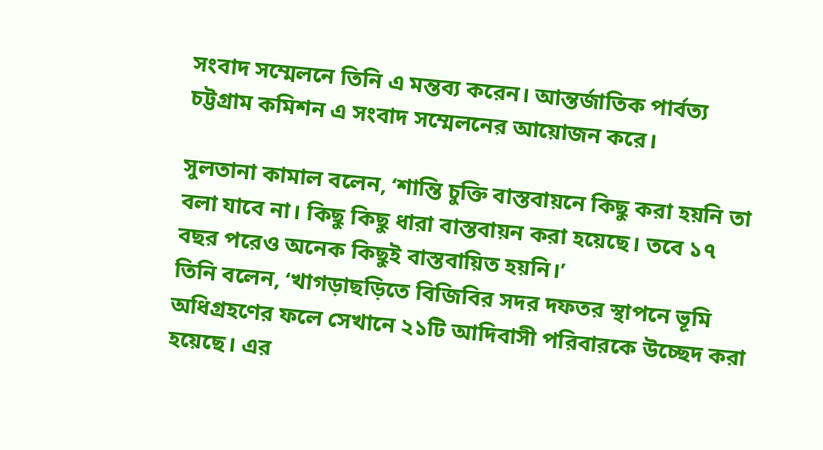সংবাদ সম্মেলনে তিনি এ মন্তব্য করেন। আন্তর্জাতিক পার্বত্য চট্টগ্রাম কমিশন এ সংবাদ সম্মেলনের আয়োজন করে।

সুলতানা কামাল বলেন, ‘শান্তি চুক্তি বাস্তবায়নে কিছু করা হয়নি তা বলা যাবে না। কিছু কিছু ধারা বাস্তবায়ন করা হয়েছে। তবে ১৭ বছর পরেও অনেক কিছুই বাস্তবায়িত হয়নি।’
তিনি বলেন, ‘খাগড়াছড়িতে বিজিবির সদর দফতর স্থাপনে ভূমি অধিগ্রহণের ফলে সেখানে ২১টি আদিবাসী পরিবারকে উচ্ছেদ করা হয়েছে। এর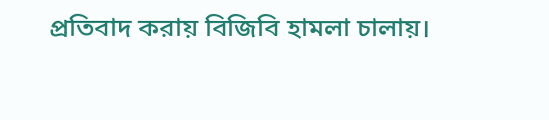প্রতিবাদ করায় বিজিবি হামলা চালায়।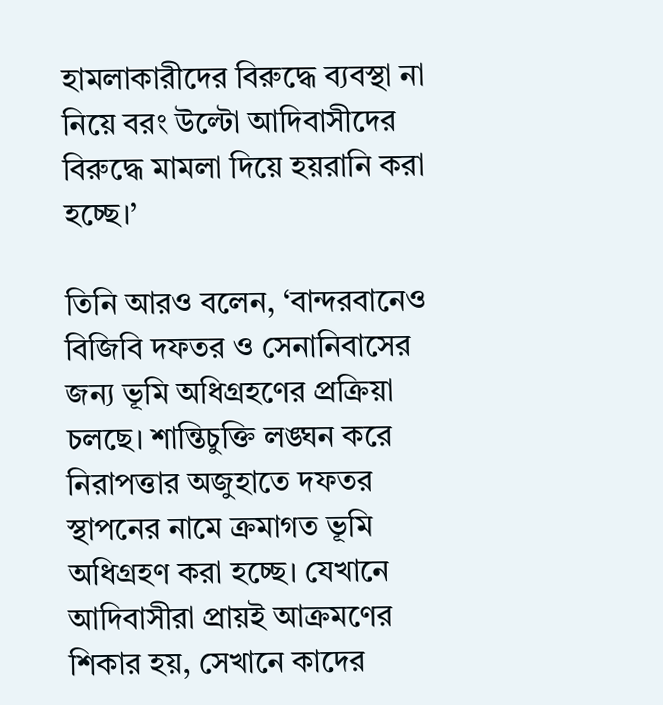হামলাকারীদের বিরুদ্ধে ব্যবস্থা না নিয়ে বরং উল্টো আদিবাসীদের বিরুদ্ধে মামলা দিয়ে হয়রানি করা হচ্ছে।’

তিনি আরও বলেন, ‘বান্দরবানেও বিজিবি দফতর ও সেনানিবাসের জন্য ভূমি অধিগ্রহণের প্রক্রিয়া চলছে। শান্তিচুক্তি লঙ্ঘন করে নিরাপত্তার অজুহাতে দফতর স্থাপনের নামে ক্রমাগত ভূমি অধিগ্রহণ করা হচ্ছে। যেখানে আদিবাসীরা প্রায়ই আক্রমণের শিকার হয়, সেখানে কাদের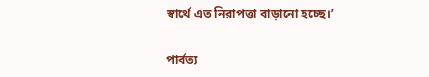স্বার্থে এত নিরাপত্তা বাড়ানো হচ্ছে।’

পার্বত্য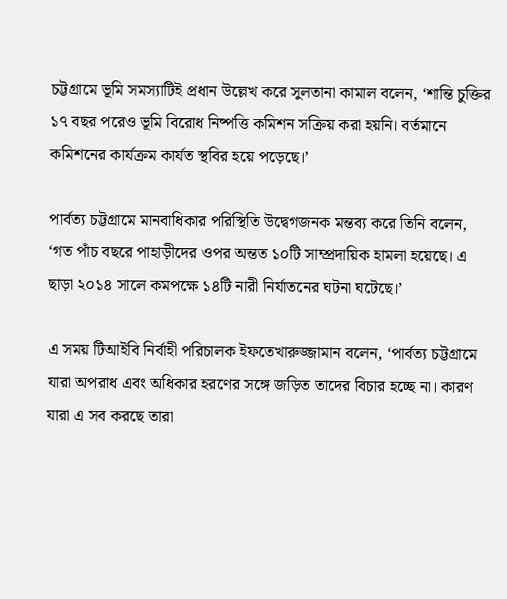চট্টগ্রামে ভূমি সমস্যাটিই প্রধান উল্লেখ করে সুলতানা কামাল বলেন, ‘শান্তি চুক্তির ১৭ বছর পরেও ভূমি বিরোধ নিষ্পত্তি কমিশন সক্রিয় করা হয়নি। বর্তমানে কমিশনের কার্যক্রম কার্যত স্থবির হয়ে পড়েছে।’

পার্বত্য চট্টগ্রামে মানবাধিকার পরিস্থিতি উদ্বেগজনক মন্তব্য করে তিনি বলেন, ‘গত পাঁচ বছরে পাহাড়ীদের ওপর অন্তত ১০টি সাম্প্রদায়িক হামলা হয়েছে। এ ছাড়া ২০১৪ সালে কমপক্ষে ১৪টি নারী নির্যাতনের ঘটনা ঘটেছে।’

এ সময় টিআইবি নির্বাহী পরিচালক ইফতেখারুজ্জামান বলেন, ‘পার্বত্য চট্টগ্রামে যারা অপরাধ এবং অধিকার হরণের সঙ্গে জড়িত তাদের বিচার হচ্ছে না। কারণ যারা এ সব করছে তারা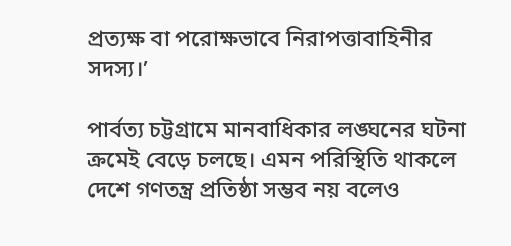প্রত্যক্ষ বা পরোক্ষভাবে নিরাপত্তাবাহিনীর সদস্য।’

পার্বত্য চট্টগ্রামে মানবাধিকার লঙ্ঘনের ঘটনা ক্রমেই বেড়ে চলছে। এমন পরিস্থিতি থাকলে দেশে গণতন্ত্র প্রতিষ্ঠা সম্ভব নয় বলেও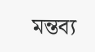মন্তব্য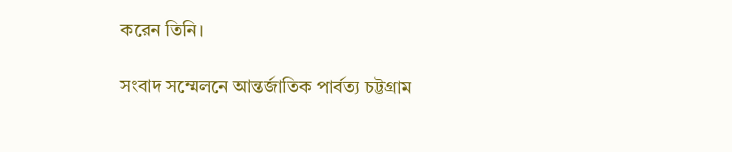করেন তিনি।

সংবাদ সম্মেলনে আন্তর্জাতিক পার্বত্য চট্টগ্রাম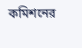কমিশনের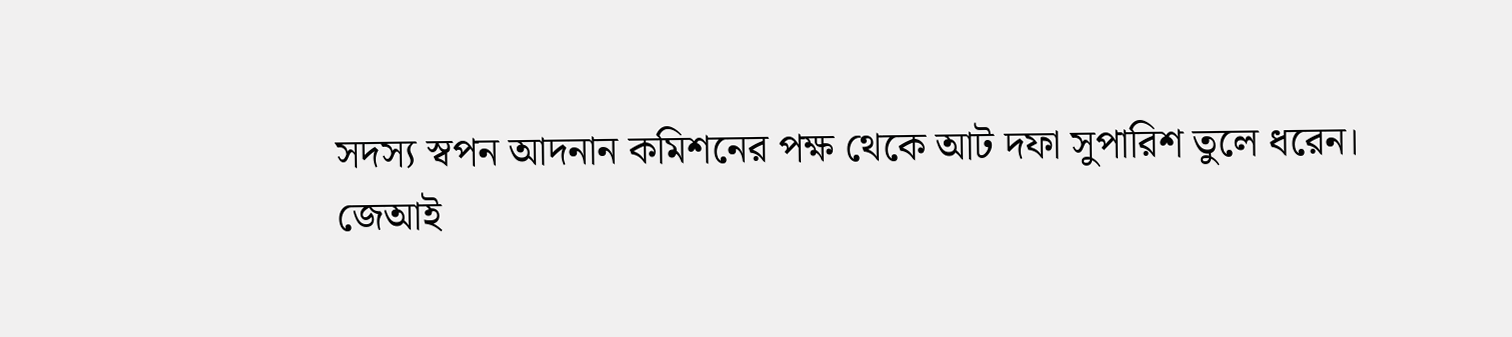সদস্য স্বপন আদনান কমিশনের পক্ষ থেকে আট দফা সুপারিশ তুলে ধরেন।
জেআই